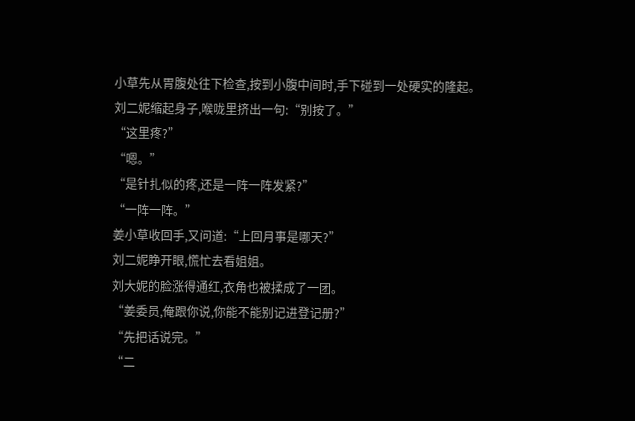小草先从胃腹处往下检查,按到小腹中间时,手下碰到一处硬实的隆起。
刘二妮缩起身子,喉咙里挤出一句:“别按了。”
“这里疼?”
“嗯。”
“是针扎似的疼,还是一阵一阵发紧?”
“一阵一阵。”
姜小草收回手,又问道:“上回月事是哪天?”
刘二妮睁开眼,慌忙去看姐姐。
刘大妮的脸涨得通红,衣角也被揉成了一团。
“姜委员,俺跟你说,你能不能别记进登记册?”
“先把话说完。”
“二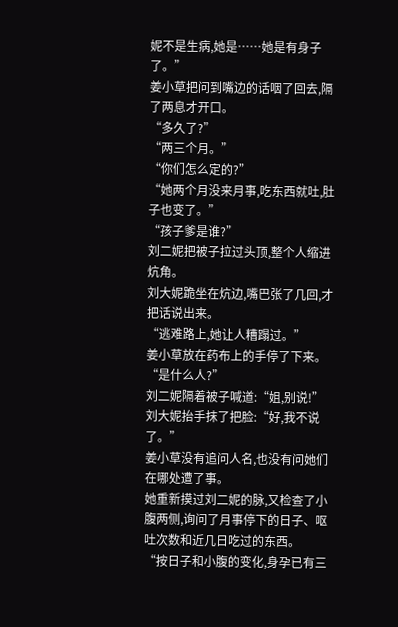妮不是生病,她是……她是有身子了。”
姜小草把问到嘴边的话咽了回去,隔了两息才开口。
“多久了?”
“两三个月。”
“你们怎么定的?”
“她两个月没来月事,吃东西就吐,肚子也变了。”
“孩子爹是谁?”
刘二妮把被子拉过头顶,整个人缩进炕角。
刘大妮跪坐在炕边,嘴巴张了几回,才把话说出来。
“逃难路上,她让人糟蹋过。”
姜小草放在药布上的手停了下来。
“是什么人?”
刘二妮隔着被子喊道:“姐,别说!”
刘大妮抬手抹了把脸:“好,我不说了。”
姜小草没有追问人名,也没有问她们在哪处遭了事。
她重新摸过刘二妮的脉,又检查了小腹两侧,询问了月事停下的日子、呕吐次数和近几日吃过的东西。
“按日子和小腹的变化,身孕已有三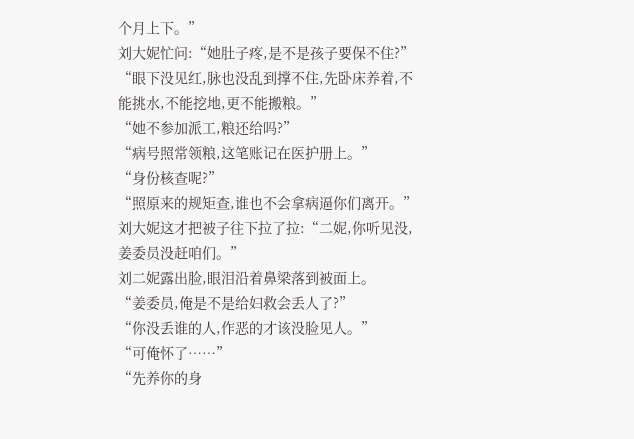个月上下。”
刘大妮忙问:“她肚子疼,是不是孩子要保不住?”
“眼下没见红,脉也没乱到撑不住,先卧床养着,不能挑水,不能挖地,更不能搬粮。”
“她不参加派工,粮还给吗?”
“病号照常领粮,这笔账记在医护册上。”
“身份核查呢?”
“照原来的规矩查,谁也不会拿病逼你们离开。”
刘大妮这才把被子往下拉了拉:“二妮,你听见没,姜委员没赶咱们。”
刘二妮露出脸,眼泪沿着鼻梁落到被面上。
“姜委员,俺是不是给妇救会丢人了?”
“你没丢谁的人,作恶的才该没脸见人。”
“可俺怀了……”
“先养你的身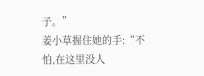子。”
姜小草握住她的手:“不怕,在这里没人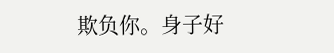欺负你。身子好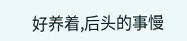好养着,后头的事慢